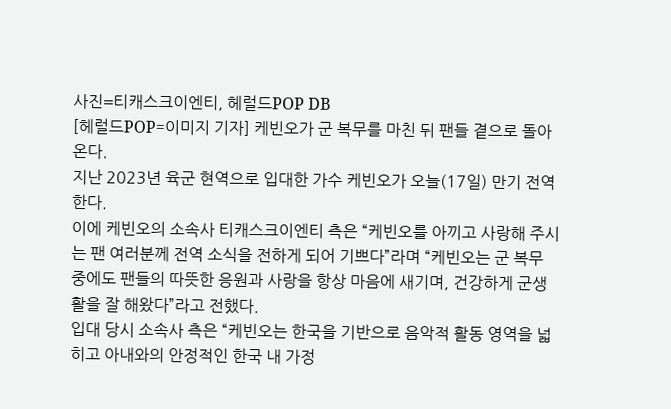사진=티캐스크이엔티, 헤럴드POP DB
[헤럴드POP=이미지 기자] 케빈오가 군 복무를 마친 뒤 팬들 곁으로 돌아온다.
지난 2023년 육군 현역으로 입대한 가수 케빈오가 오늘(17일) 만기 전역한다.
이에 케빈오의 소속사 티캐스크이엔티 측은 “케빈오를 아끼고 사랑해 주시는 팬 여러분께 전역 소식을 전하게 되어 기쁘다”라며 “케빈오는 군 복무 중에도 팬들의 따뜻한 응원과 사랑을 항상 마음에 새기며, 건강하게 군생활을 잘 해왔다”라고 전했다.
입대 당시 소속사 측은 “케빈오는 한국을 기반으로 음악적 활동 영역을 넓히고 아내와의 안정적인 한국 내 가정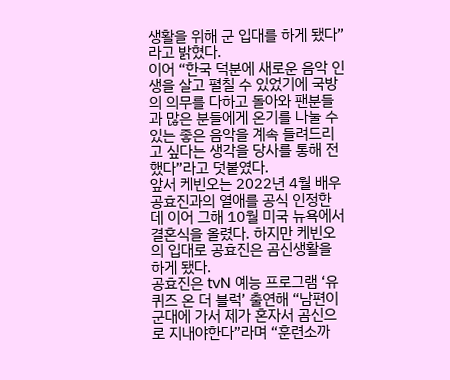생활을 위해 군 입대를 하게 됐다”라고 밝혔다.
이어 “한국 덕분에 새로운 음악 인생을 살고 펼칠 수 있었기에 국방의 의무를 다하고 돌아와 팬분들과 많은 분들에게 온기를 나눌 수 있는 좋은 음악을 계속 들려드리고 싶다는 생각을 당사를 통해 전했다”라고 덧붙였다.
앞서 케빈오는 2022년 4월 배우 공효진과의 열애를 공식 인정한 데 이어 그해 10월 미국 뉴욕에서 결혼식을 올렸다. 하지만 케빈오의 입대로 공효진은 곰신생활을 하게 됐다.
공효진은 tvN 예능 프로그램 ‘유 퀴즈 온 더 블럭’ 출연해 “남편이 군대에 가서 제가 혼자서 곰신으로 지내야한다”라며 “훈련소까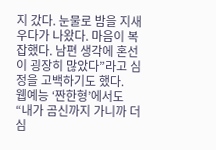지 갔다. 눈물로 밤을 지새우다가 나왔다. 마음이 복잡했다. 남편 생각에 혼선이 굉장히 많았다”라고 심정을 고백하기도 했다.
웹예능 ‘짠한형’에서도 “내가 곰신까지 가니까 더 심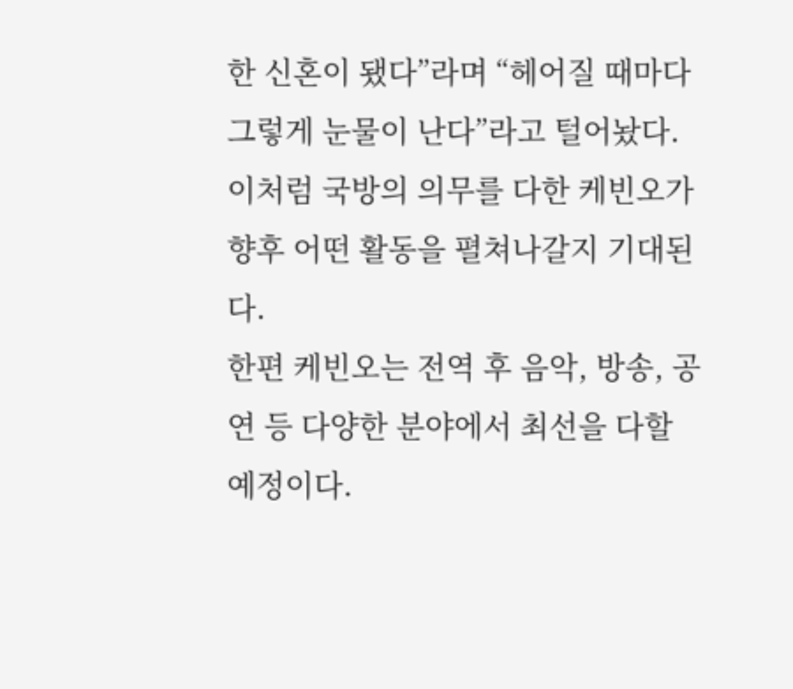한 신혼이 됐다”라며 “헤어질 때마다 그렇게 눈물이 난다”라고 털어놨다.
이처럼 국방의 의무를 다한 케빈오가 향후 어떤 활동을 펼쳐나갈지 기대된다.
한편 케빈오는 전역 후 음악, 방송, 공연 등 다양한 분야에서 최선을 다할 예정이다.